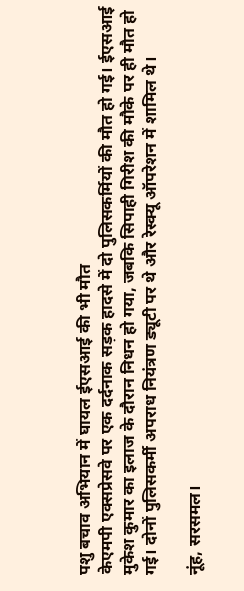पशु बचाव अभियान में घायल ईएसआई की भी मौत
केएमपी एक्सप्रेसवे पर एक दर्दनाक सड़क हादसे में दो पुलिसकर्मियों की मौत हो गई। ईएसआई मुकेश कुमार का इलाज के दौरान निधन हो गया, जबकि सिपाही गिरीश की मौके पर ही मौत हो गई। दोनों पुलिसकर्मी अपराध नियंत्रण ड्यूटी पर थे और रेस्क्यू ऑपरेशन में शामिल थे।

नूंह, सरसमल।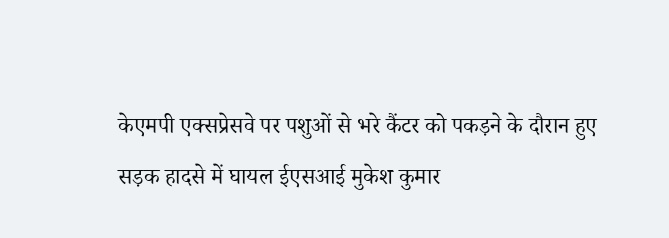केएमपी एक्सप्रेसवे पर पशुओं से भरे कैंटर को पकड़ने के दौरान हुए सड़क हादसे में घायल ईएसआई मुकेश कुमार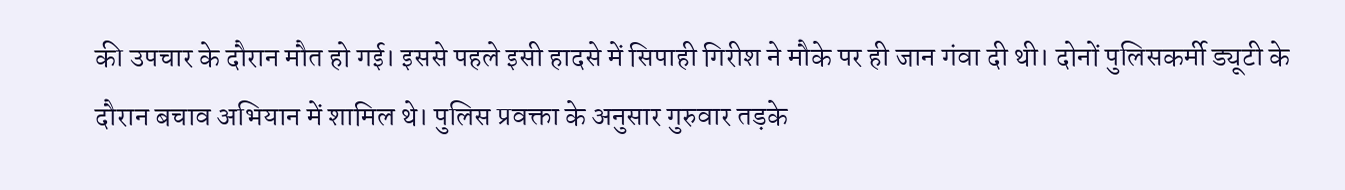की उपचार के दौरान मौत हो गई। इससे पहले इसी हादसे में सिपाही गिरीश ने मौके पर ही जान गंवा दी थी। दोनों पुलिसकर्मी ड्यूटी के दौरान बचाव अभियान में शामिल थे। पुलिस प्रवक्ता के अनुसार गुरुवार तड़के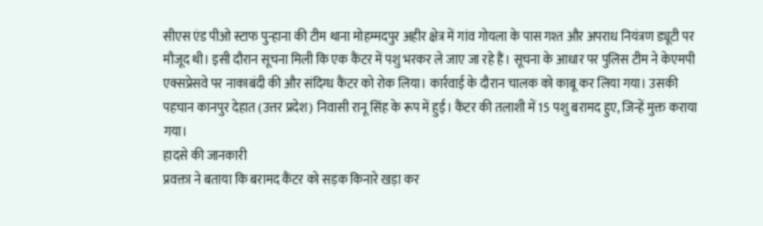सीएस एंड पीओ स्टाफ पुन्हाना की टीम थाना मोहम्मदपुर अहीर क्षेत्र में गांव गोयला के पास गश्त और अपराध नियंत्रण ड्यूटी पर मौजूद थी। इसी दौरान सूचना मिली कि एक कैंटर में पशु भरकर ले जाए जा रहे हैं। सूचना के आधार पर पुलिस टीम ने केएमपी एक्सप्रेसवे पर नाकाबंदी की और संदिग्ध कैंटर को रोक लिया। कार्रवाई के दौरान चालक को काबू कर लिया गया। उसकी पहचान कानपुर देहात (उत्तर प्रदेश) निवासी रानू सिंह के रूप में हुई। कैंटर की तलाशी में 15 पशु बरामद हुए, जिन्हें मुक्त कराया गया।
हादसे की जानकारी
प्रवक्ता ने बताया कि बरामद कैंटर को सड़क किनारे खड़ा कर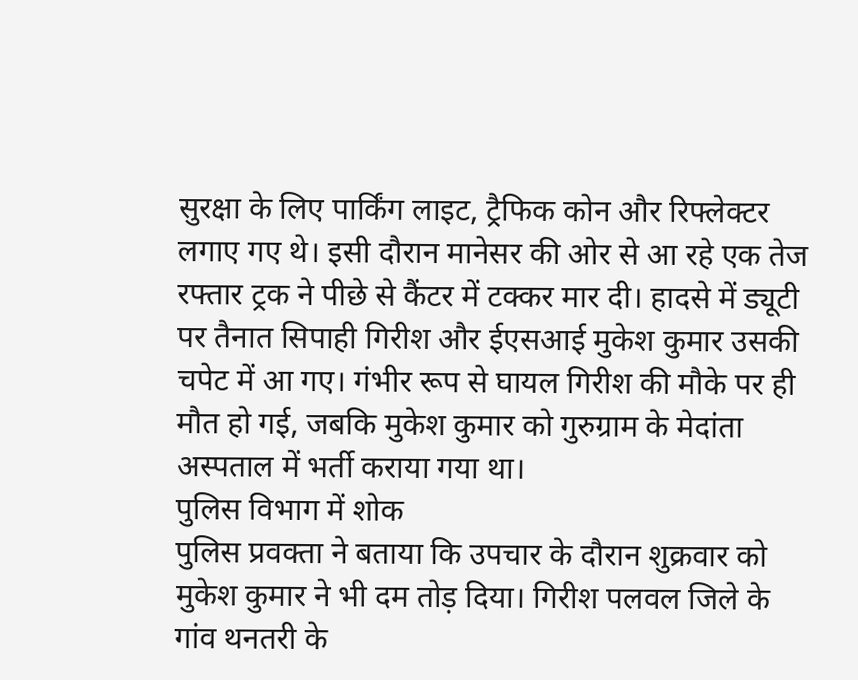सुरक्षा के लिए पार्किंग लाइट, ट्रैफिक कोन और रिफ्लेक्टर लगाए गए थे। इसी दौरान मानेसर की ओर से आ रहे एक तेज रफ्तार ट्रक ने पीछे से कैंटर में टक्कर मार दी। हादसे में ड्यूटी पर तैनात सिपाही गिरीश और ईएसआई मुकेश कुमार उसकी चपेट में आ गए। गंभीर रूप से घायल गिरीश की मौके पर ही मौत हो गई, जबकि मुकेश कुमार को गुरुग्राम के मेदांता अस्पताल में भर्ती कराया गया था।
पुलिस विभाग में शोक
पुलिस प्रवक्ता ने बताया कि उपचार के दौरान शुक्रवार को मुकेश कुमार ने भी दम तोड़ दिया। गिरीश पलवल जिले के गांव थनतरी के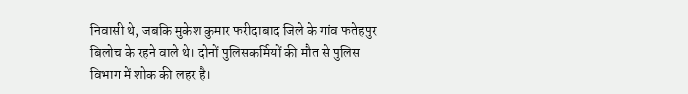निवासी थे, जबकि मुकेश कुमार फरीदाबाद जिले के गांव फतेहपुर बिलोच के रहने वाले थे। दोनों पुलिसकर्मियों की मौत से पुलिस विभाग में शोक की लहर है।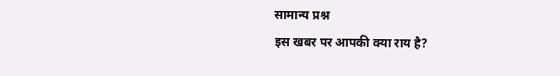सामान्य प्रश्न
इस खबर पर आपकी क्या राय है?